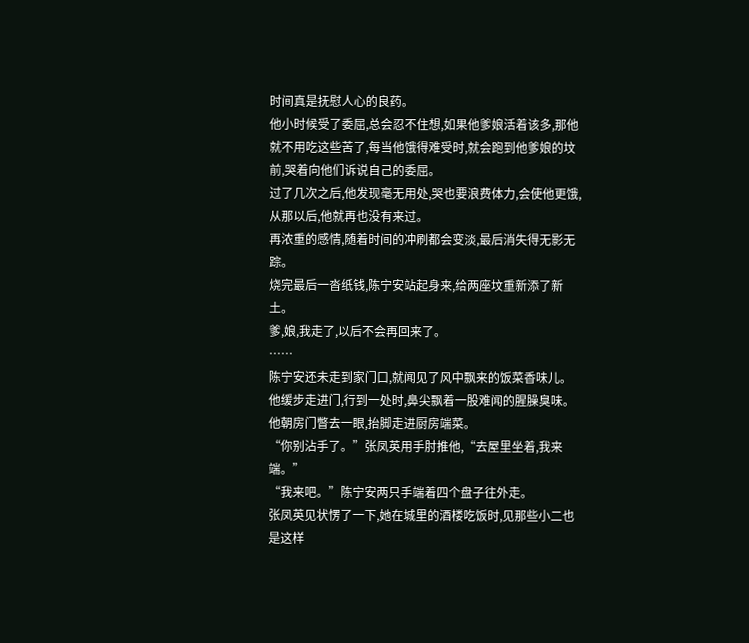时间真是抚慰人心的良药。
他小时候受了委屈,总会忍不住想,如果他爹娘活着该多,那他就不用吃这些苦了,每当他饿得难受时,就会跑到他爹娘的坟前,哭着向他们诉说自己的委屈。
过了几次之后,他发现毫无用处,哭也要浪费体力,会使他更饿,从那以后,他就再也没有来过。
再浓重的感情,随着时间的冲刷都会变淡,最后消失得无影无踪。
烧完最后一沓纸钱,陈宁安站起身来,给两座坟重新添了新土。
爹,娘,我走了,以后不会再回来了。
……
陈宁安还未走到家门口,就闻见了风中飘来的饭菜香味儿。
他缓步走进门,行到一处时,鼻尖飘着一股难闻的腥臊臭味。
他朝房门瞥去一眼,抬脚走进厨房端菜。
“你别沾手了。”张凤英用手肘推他,“去屋里坐着,我来端。”
“我来吧。”陈宁安两只手端着四个盘子往外走。
张凤英见状愣了一下,她在城里的酒楼吃饭时,见那些小二也是这样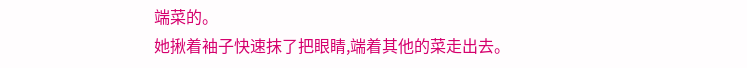端菜的。
她揪着袖子快速抹了把眼睛,端着其他的菜走出去。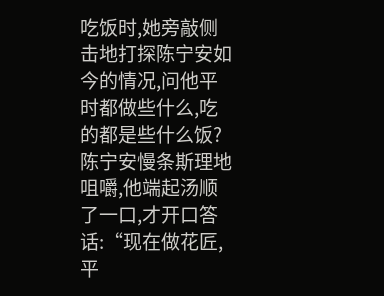吃饭时,她旁敲侧击地打探陈宁安如今的情况,问他平时都做些什么,吃的都是些什么饭?
陈宁安慢条斯理地咀嚼,他端起汤顺了一口,才开口答话:“现在做花匠,平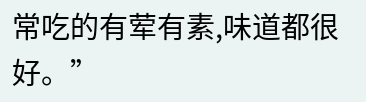常吃的有荤有素,味道都很好。”